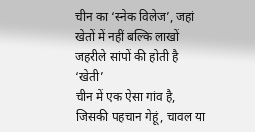चीन का ‘स्नेक विलेज’, जहां खेतों में नहीं बल्कि लाखों जहरीले सांपों की होती है ‘खेती’
चीन में एक ऐसा गांव है, जिसकी पहचान गेहूं, चावल या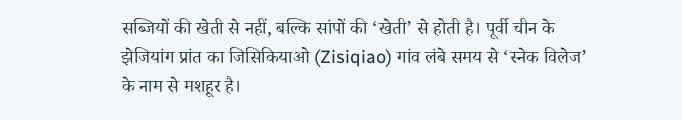सब्जियों की खेती से नहीं, बल्कि सांपों की ‘खेती’ से होती है। पूर्वी चीन के झेजियांग प्रांत का जिसिकियाओ (Zisiqiao) गांव लंबे समय से ‘स्नेक विलेज’ के नाम से मशहूर है।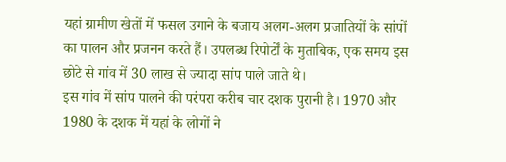यहां ग्रामीण खेतों में फसल उगाने के बजाय अलग-अलग प्रजातियों के सांपों का पालन और प्रजनन करते हैं। उपलब्ध रिपोर्टों के मुताबिक, एक समय इस छोटे से गांव में 30 लाख से ज्यादा सांप पाले जाते थे।
इस गांव में सांप पालने की परंपरा करीब चार दशक पुरानी है। 1970 और 1980 के दशक में यहां के लोगों ने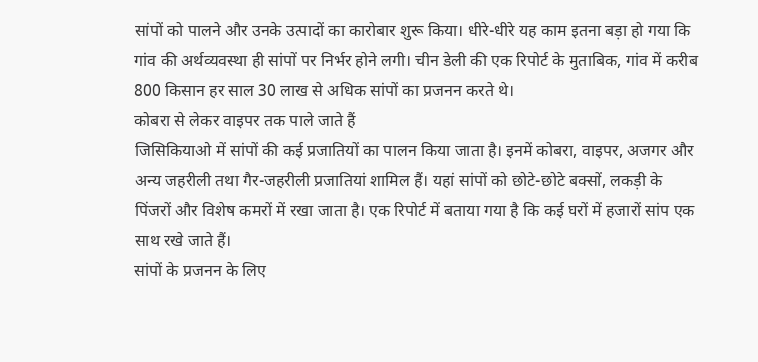सांपों को पालने और उनके उत्पादों का कारोबार शुरू किया। धीरे-धीरे यह काम इतना बड़ा हो गया कि गांव की अर्थव्यवस्था ही सांपों पर निर्भर होने लगी। चीन डेली की एक रिपोर्ट के मुताबिक, गांव में करीब 800 किसान हर साल 30 लाख से अधिक सांपों का प्रजनन करते थे।
कोबरा से लेकर वाइपर तक पाले जाते हैं
जिसिकियाओ में सांपों की कई प्रजातियों का पालन किया जाता है। इनमें कोबरा, वाइपर, अजगर और अन्य जहरीली तथा गैर-जहरीली प्रजातियां शामिल हैं। यहां सांपों को छोटे-छोटे बक्सों, लकड़ी के पिंजरों और विशेष कमरों में रखा जाता है। एक रिपोर्ट में बताया गया है कि कई घरों में हजारों सांप एक साथ रखे जाते हैं।
सांपों के प्रजनन के लिए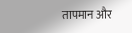तापमान और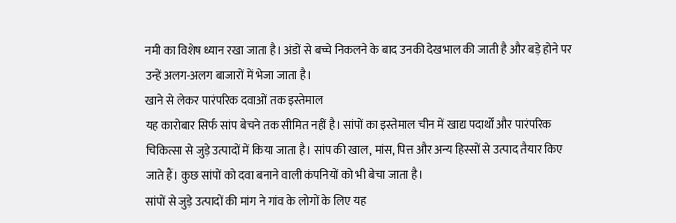नमी का विशेष ध्यान रखा जाता है। अंडों से बच्चे निकलने के बाद उनकी देखभाल की जाती है और बड़े होने पर उन्हें अलग-अलग बाजारों में भेजा जाता है।
खाने से लेकर पारंपरिक दवाओं तक इस्तेमाल
यह कारोबार सिर्फ सांप बेचने तक सीमित नहीं है। सांपों का इस्तेमाल चीन में खाद्य पदार्थों और पारंपरिक चिकित्सा से जुड़े उत्पादों में किया जाता है। सांप की खाल, मांस, पित्त और अन्य हिस्सों से उत्पाद तैयार किए जाते हैं। कुछ सांपों को दवा बनाने वाली कंपनियों को भी बेचा जाता है।
सांपों से जुड़े उत्पादों की मांग ने गांव के लोगों के लिए यह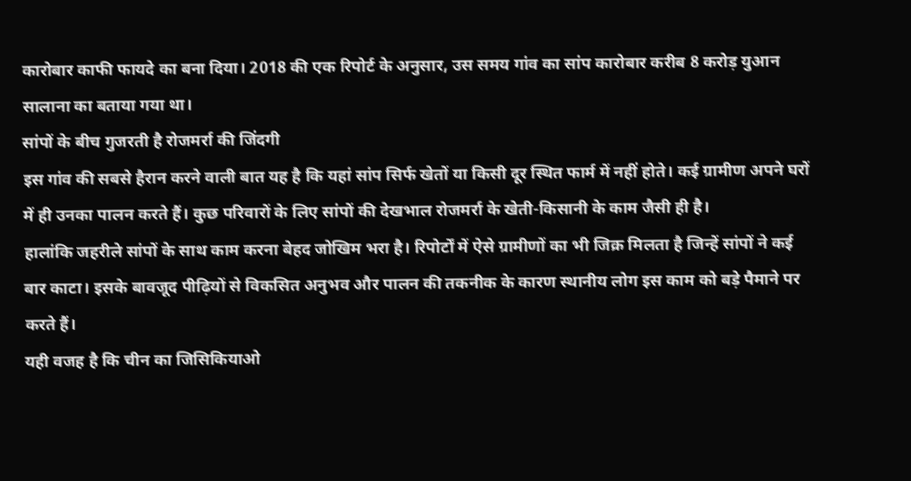कारोबार काफी फायदे का बना दिया। 2018 की एक रिपोर्ट के अनुसार, उस समय गांव का सांप कारोबार करीब 8 करोड़ युआन सालाना का बताया गया था।
सांपों के बीच गुजरती है रोजमर्रा की जिंदगी
इस गांव की सबसे हैरान करने वाली बात यह है कि यहां सांप सिर्फ खेतों या किसी दूर स्थित फार्म में नहीं होते। कई ग्रामीण अपने घरों में ही उनका पालन करते हैं। कुछ परिवारों के लिए सांपों की देखभाल रोजमर्रा के खेती-किसानी के काम जैसी ही है।
हालांकि जहरीले सांपों के साथ काम करना बेहद जोखिम भरा है। रिपोर्टों में ऐसे ग्रामीणों का भी जिक्र मिलता है जिन्हें सांपों ने कई बार काटा। इसके बावजूद पीढ़ियों से विकसित अनुभव और पालन की तकनीक के कारण स्थानीय लोग इस काम को बड़े पैमाने पर करते हैं।
यही वजह है कि चीन का जिसिकियाओ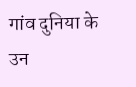गांव दुनिया के उन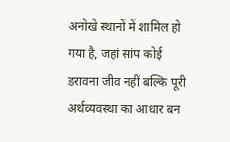अनोखे स्थानों में शामिल हो गया है, जहां सांप कोई डरावना जीव नहीं बल्कि पूरी अर्थव्यवस्था का आधार बन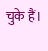चुके हैं।